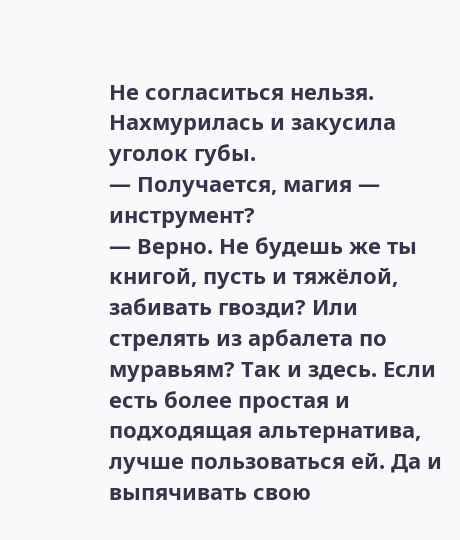Не согласиться нельзя. Нахмурилась и закусила уголок губы.
— Получается, магия — инструмент?
— Верно. Не будешь же ты книгой, пусть и тяжёлой, забивать гвозди? Или стрелять из арбалета по муравьям? Так и здесь. Если есть более простая и подходящая альтернатива, лучше пользоваться ей. Да и выпячивать свою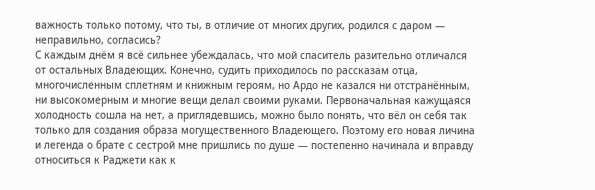важность только потому, что ты, в отличие от многих других, родился с даром — неправильно, согласись?
С каждым днём я всё сильнее убеждалась, что мой спаситель разительно отличался от остальных Владеющих. Конечно, судить приходилось по рассказам отца, многочисленным сплетням и книжным героям, но Ардо не казался ни отстранённым, ни высокомерным и многие вещи делал своими руками. Первоначальная кажущаяся холодность сошла на нет, а приглядевшись, можно было понять, что вёл он себя так только для создания образа могущественного Владеющего. Поэтому его новая личина и легенда о брате с сестрой мне пришлись по душе — постепенно начинала и вправду относиться к Раджети как к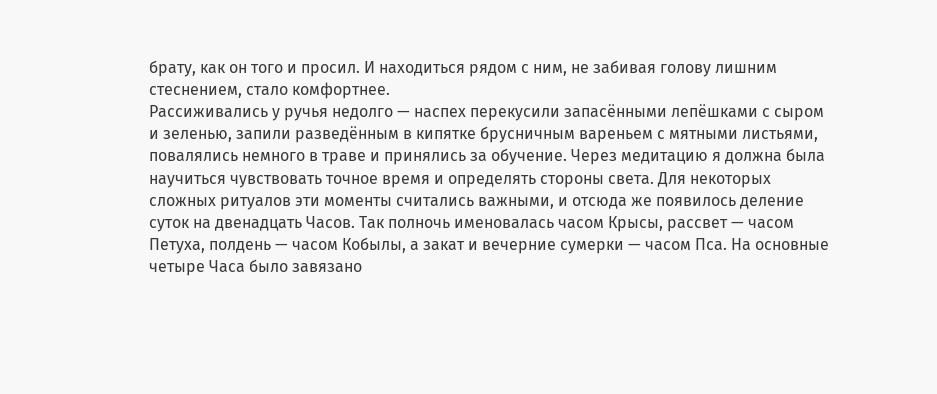брату, как он того и просил. И находиться рядом с ним, не забивая голову лишним стеснением, стало комфортнее.
Рассиживались у ручья недолго — наспех перекусили запасёнными лепёшками с сыром и зеленью, запили разведённым в кипятке брусничным вареньем с мятными листьями, повалялись немного в траве и принялись за обучение. Через медитацию я должна была научиться чувствовать точное время и определять стороны света. Для некоторых сложных ритуалов эти моменты считались важными, и отсюда же появилось деление суток на двенадцать Часов. Так полночь именовалась часом Крысы, рассвет — часом Петуха, полдень — часом Кобылы, а закат и вечерние сумерки — часом Пса. На основные четыре Часа было завязано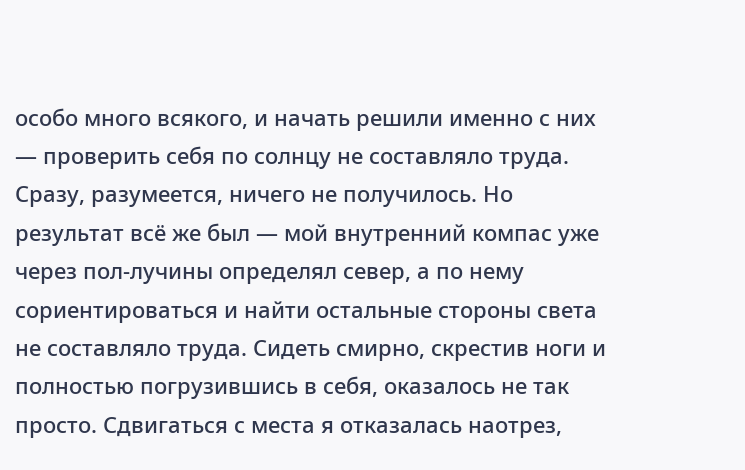особо много всякого, и начать решили именно с них — проверить себя по солнцу не составляло труда.
Сразу, разумеется, ничего не получилось. Но результат всё же был — мой внутренний компас уже через пол-лучины определял север, а по нему сориентироваться и найти остальные стороны света не составляло труда. Сидеть смирно, скрестив ноги и полностью погрузившись в себя, оказалось не так просто. Сдвигаться с места я отказалась наотрез,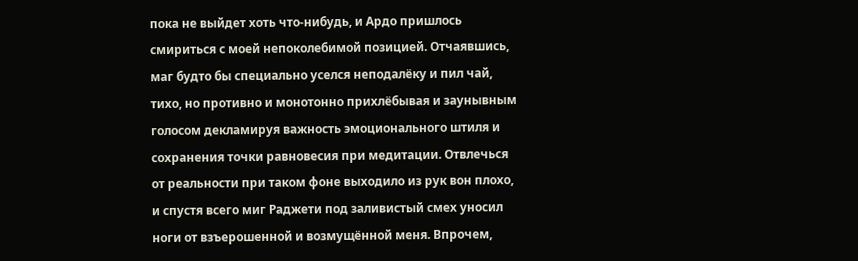пока не выйдет хоть что-нибудь, и Ардо пришлось смириться с моей непоколебимой позицией. Отчаявшись, маг будто бы специально уселся неподалёку и пил чай, тихо, но противно и монотонно прихлёбывая и заунывным голосом декламируя важность эмоционального штиля и сохранения точки равновесия при медитации. Отвлечься от реальности при таком фоне выходило из рук вон плохо, и спустя всего миг Раджети под заливистый смех уносил ноги от взъерошенной и возмущённой меня. Впрочем,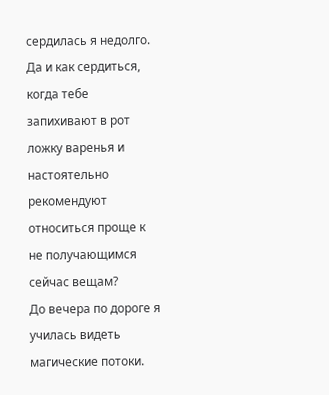сердилась я недолго. Да и как сердиться, когда тебе запихивают в рот ложку варенья и настоятельно рекомендуют относиться проще к не получающимся сейчас вещам?
До вечера по дороге я училась видеть магические потоки.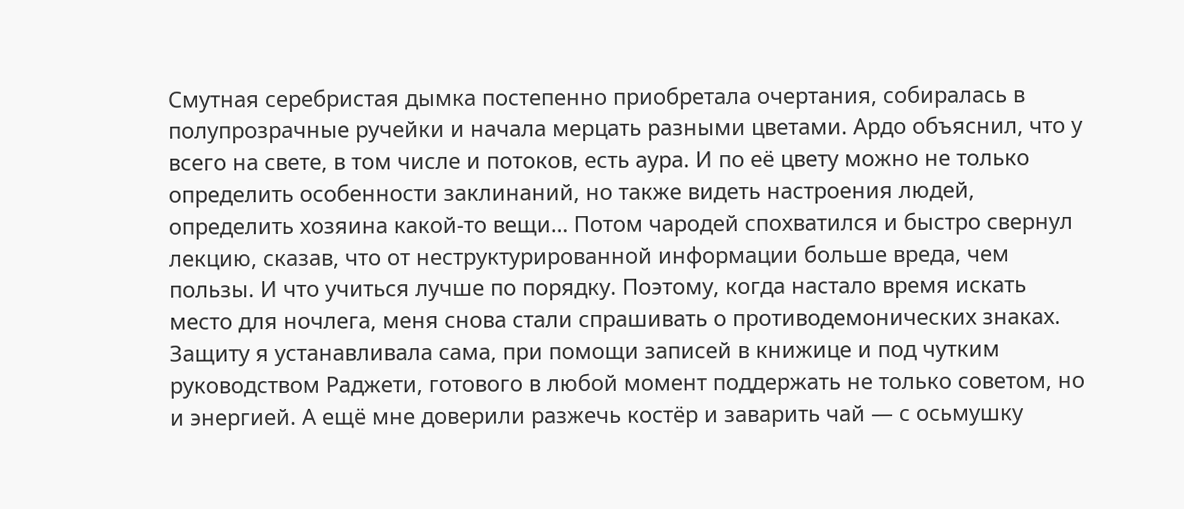Смутная серебристая дымка постепенно приобретала очертания, собиралась в полупрозрачные ручейки и начала мерцать разными цветами. Ардо объяснил, что у всего на свете, в том числе и потоков, есть аура. И по её цвету можно не только определить особенности заклинаний, но также видеть настроения людей, определить хозяина какой-то вещи… Потом чародей спохватился и быстро свернул лекцию, сказав, что от неструктурированной информации больше вреда, чем пользы. И что учиться лучше по порядку. Поэтому, когда настало время искать место для ночлега, меня снова стали спрашивать о противодемонических знаках.
Защиту я устанавливала сама, при помощи записей в книжице и под чутким руководством Раджети, готового в любой момент поддержать не только советом, но и энергией. А ещё мне доверили разжечь костёр и заварить чай — с осьмушку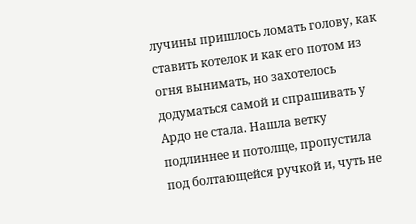лучины пришлось ломать голову, как ставить котелок и как его потом из огня вынимать, но захотелось додуматься самой и спрашивать у Ардо не стала. Нашла ветку подлиннее и потолще, пропустила под болтающейся ручкой и, чуть не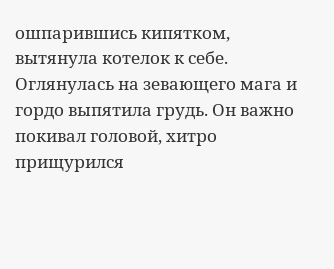ошпарившись кипятком, вытянула котелок к себе. Оглянулась на зевающего мага и гордо выпятила грудь. Он важно покивал головой, хитро прищурился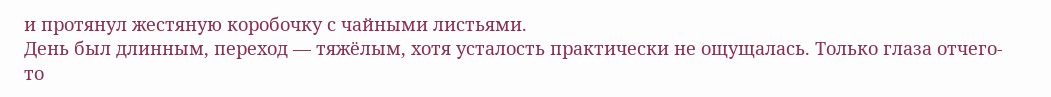и протянул жестяную коробочку с чайными листьями.
День был длинным, переход — тяжёлым, хотя усталость практически не ощущалась. Только глаза отчего-то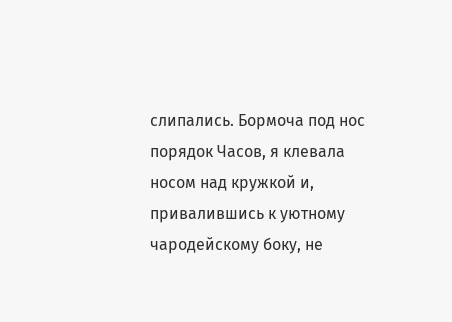слипались. Бормоча под нос порядок Часов, я клевала носом над кружкой и, привалившись к уютному чародейскому боку, не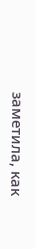заметила, как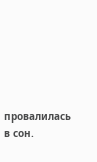провалилась в сон.